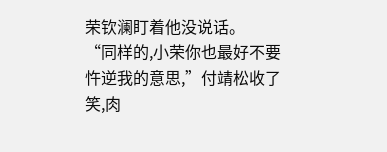荣钦澜盯着他没说话。
“同样的,小荣你也最好不要忤逆我的意思,”付靖松收了笑,肉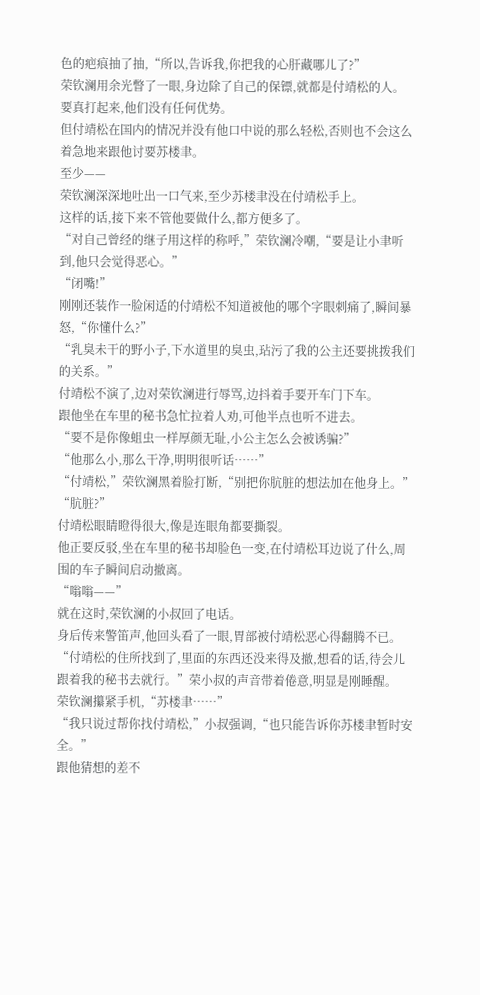色的疤痕抽了抽,“所以,告诉我,你把我的心肝藏哪儿了?”
荣钦澜用余光瞥了一眼,身边除了自己的保镖,就都是付靖松的人。
要真打起来,他们没有任何优势。
但付靖松在国内的情况并没有他口中说的那么轻松,否则也不会这么着急地来跟他讨要苏楼聿。
至少——
荣钦澜深深地吐出一口气来,至少苏楼聿没在付靖松手上。
这样的话,接下来不管他要做什么,都方便多了。
“对自己曾经的继子用这样的称呼,”荣钦澜冷嘲,“要是让小聿听到,他只会觉得恶心。”
“闭嘴!”
刚刚还装作一脸闲适的付靖松不知道被他的哪个字眼刺痛了,瞬间暴怒,“你懂什么?”
“乳臭未干的野小子,下水道里的臭虫,玷污了我的公主还要挑拨我们的关系。”
付靖松不演了,边对荣钦澜进行辱骂,边抖着手要开车门下车。
跟他坐在车里的秘书急忙拉着人劝,可他半点也听不进去。
“要不是你像蛆虫一样厚颜无耻,小公主怎么会被诱骗?”
“他那么小,那么干净,明明很听话……”
“付靖松,”荣钦澜黑着脸打断,“别把你肮脏的想法加在他身上。”
“肮脏?”
付靖松眼睛瞪得很大,像是连眼角都要撕裂。
他正要反驳,坐在车里的秘书却脸色一变,在付靖松耳边说了什么,周围的车子瞬间启动撤离。
“嗡嗡——”
就在这时,荣钦澜的小叔回了电话。
身后传来警笛声,他回头看了一眼,胃部被付靖松恶心得翻腾不已。
“付靖松的住所找到了,里面的东西还没来得及撤,想看的话,待会儿跟着我的秘书去就行。”荣小叔的声音带着倦意,明显是刚睡醒。
荣钦澜攥紧手机,“苏楼聿……”
“我只说过帮你找付靖松,”小叔强调,“也只能告诉你苏楼聿暂时安全。”
跟他猜想的差不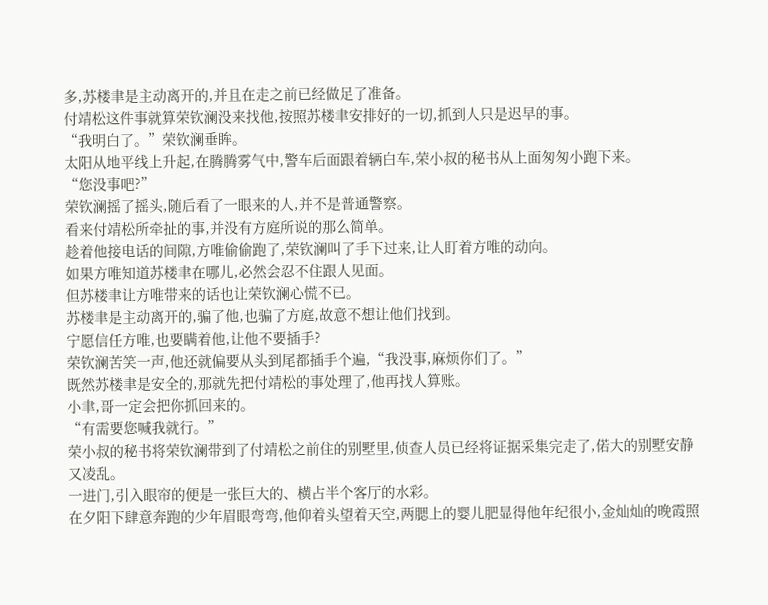多,苏楼聿是主动离开的,并且在走之前已经做足了准备。
付靖松这件事就算荣钦澜没来找他,按照苏楼聿安排好的一切,抓到人只是迟早的事。
“我明白了。”荣钦澜垂眸。
太阳从地平线上升起,在腾腾雾气中,警车后面跟着辆白车,荣小叔的秘书从上面匆匆小跑下来。
“您没事吧?”
荣钦澜摇了摇头,随后看了一眼来的人,并不是普通警察。
看来付靖松所牵扯的事,并没有方庭所说的那么简单。
趁着他接电话的间隙,方唯偷偷跑了,荣钦澜叫了手下过来,让人盯着方唯的动向。
如果方唯知道苏楼聿在哪儿,必然会忍不住跟人见面。
但苏楼聿让方唯带来的话也让荣钦澜心慌不已。
苏楼聿是主动离开的,骗了他,也骗了方庭,故意不想让他们找到。
宁愿信任方唯,也要瞒着他,让他不要插手?
荣钦澜苦笑一声,他还就偏要从头到尾都插手个遍,“我没事,麻烦你们了。”
既然苏楼聿是安全的,那就先把付靖松的事处理了,他再找人算账。
小聿,哥一定会把你抓回来的。
“有需要您喊我就行。”
荣小叔的秘书将荣钦澜带到了付靖松之前住的别墅里,侦查人员已经将证据采集完走了,偌大的别墅安静又凌乱。
一进门,引入眼帘的便是一张巨大的、横占半个客厅的水彩。
在夕阳下肆意奔跑的少年眉眼弯弯,他仰着头望着天空,两腮上的婴儿肥显得他年纪很小,金灿灿的晚霞照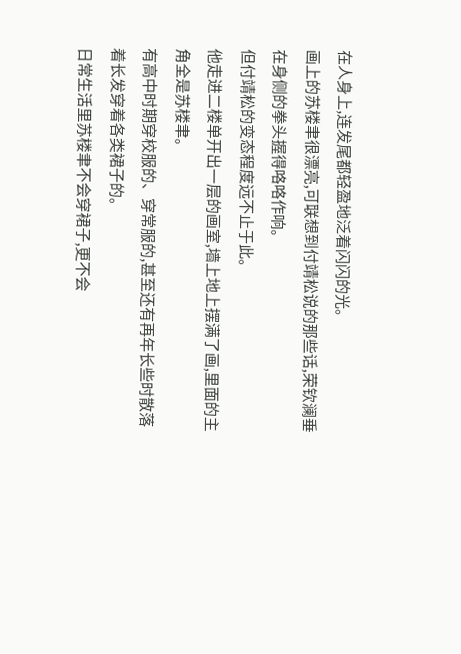在人身上,连发尾都轻盈地泛着闪闪的光。
画上的苏楼聿很漂亮,可联想到付靖松说的那些话,荣钦澜垂在身侧的拳头握得咯咯作响。
但付靖松的变态程度远不止于此。
他走进二楼单开出一层的画室,墙上地上摆满了画,里面的主角全是苏楼聿。
有高中时期穿校服的、穿常服的,甚至还有再年长些时散落着长发穿着各类裙子的。
日常生活里苏楼聿不会穿裙子,更不会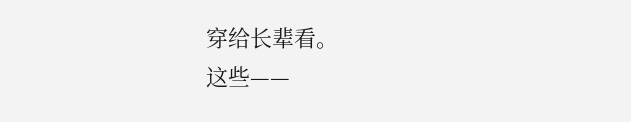穿给长辈看。
这些——